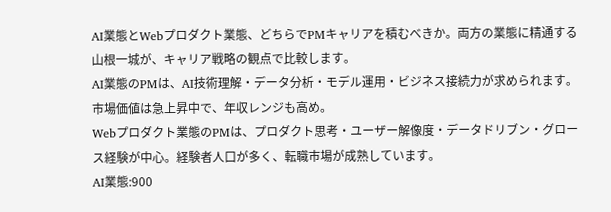AI業態とWebプロダクト業態、どちらでPMキャリアを積むべきか。両方の業態に精通する山根一城が、キャリア戦略の観点で比較します。
AI業態のPMは、AI技術理解・データ分析・モデル運用・ビジネス接続力が求められます。市場価値は急上昇中で、年収レンジも高め。
Webプロダクト業態のPMは、プロダクト思考・ユーザー解像度・データドリブン・グロース経験が中心。経験者人口が多く、転職市場が成熟しています。
AI業態:900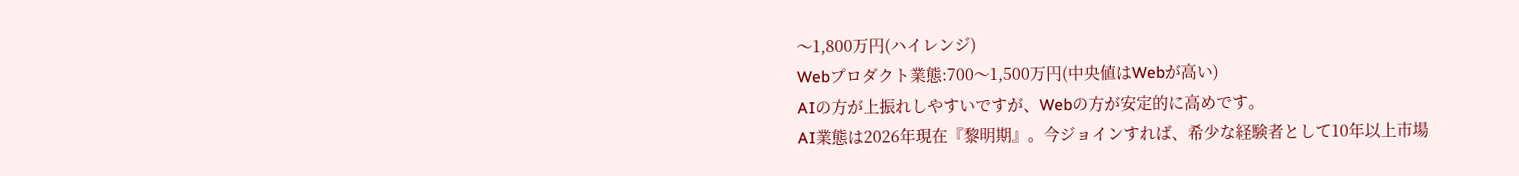〜1,800万円(ハイレンジ)
Webプロダクト業態:700〜1,500万円(中央値はWebが高い)
AIの方が上振れしやすいですが、Webの方が安定的に高めです。
AI業態は2026年現在『黎明期』。今ジョインすれば、希少な経験者として10年以上市場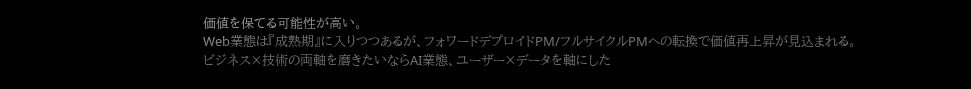価値を保てる可能性が高い。
Web業態は『成熟期』に入りつつあるが、フォワードデプロイドPM/フルサイクルPMへの転換で価値再上昇が見込まれる。
ビジネス×技術の両軸を磨きたいならAI業態、ユーザー×データを軸にした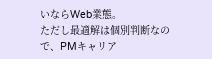いならWeb業態。
ただし最適解は個別判断なので、PMキャリア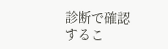診断で確認するこ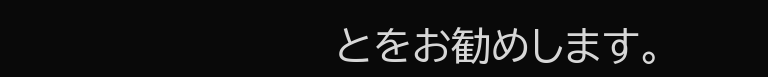とをお勧めします。